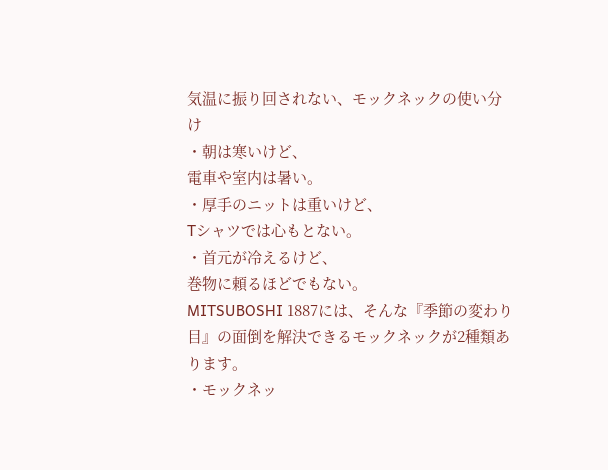気温に振り回されない、モックネックの使い分け
・朝は寒いけど、
電車や室内は暑い。
・厚手のニットは重いけど、
Tシャツでは心もとない。
・首元が冷えるけど、
巻物に頼るほどでもない。
MITSUBOSHI 1887には、そんな『季節の変わり目』の面倒を解決できるモックネックが2種類あります。
・モックネッ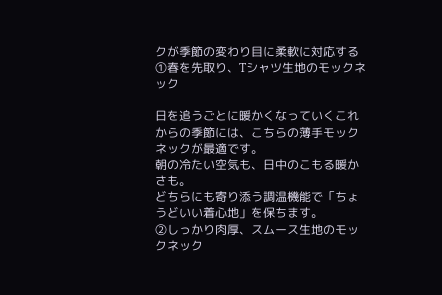クが季節の変わり目に柔軟に対応する
①春を先取り、Tシャツ生地のモックネック

日を追うごとに暖かくなっていくこれからの季節には、こちらの薄手モックネックが最適です。
朝の冷たい空気も、日中のこもる暖かさも。
どちらにも寄り添う調温機能で「ちょうどいい着心地」を保ちます。
②しっかり肉厚、スムース生地のモックネック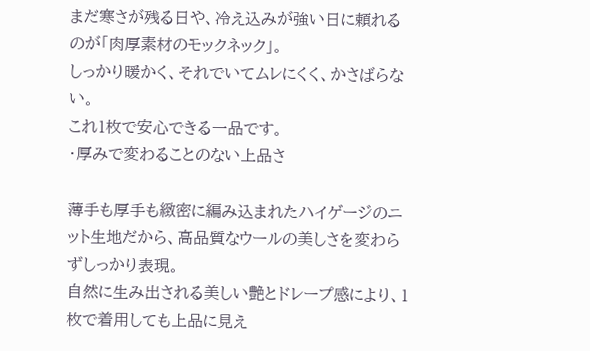まだ寒さが残る日や、冷え込みが強い日に頼れるのが「肉厚素材のモックネック」。
しっかり暖かく、それでいてムレにくく、かさばらない。
これ1枚で安心できる一品です。
・厚みで変わることのない上品さ

薄手も厚手も緻密に編み込まれたハイゲージのニット生地だから、高品質なウールの美しさを変わらずしっかり表現。
自然に生み出される美しい艶とドレープ感により、1枚で着用しても上品に見え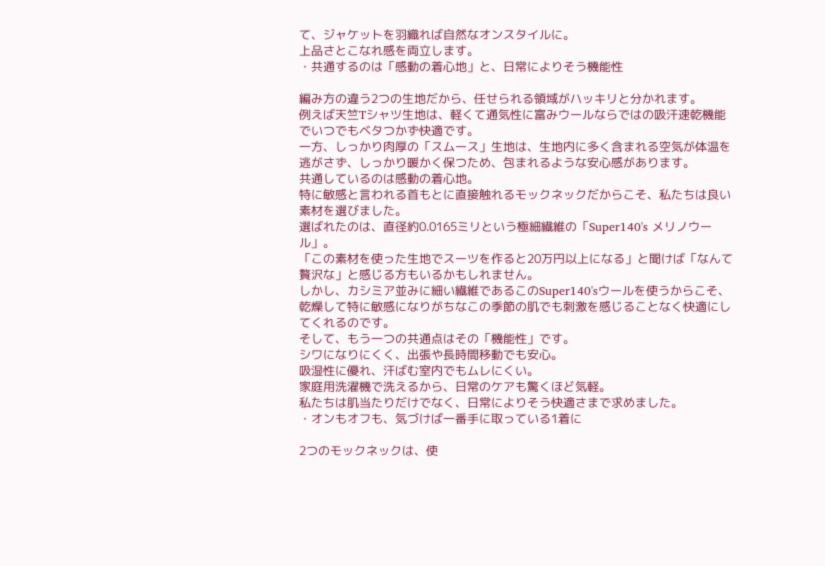て、ジャケットを羽織れば自然なオンスタイルに。
上品さとこなれ感を両立します。
・共通するのは「感動の着心地」と、日常によりそう機能性

編み方の違う2つの生地だから、任せられる領域がハッキリと分かれます。
例えば天竺Tシャツ生地は、軽くて通気性に富みウールならではの吸汗速乾機能でいつでもベタつかず快適です。
一方、しっかり肉厚の「スムース」生地は、生地内に多く含まれる空気が体温を逃がさず、しっかり暖かく保つため、包まれるような安心感があります。
共通しているのは感動の着心地。
特に敏感と言われる首もとに直接触れるモックネックだからこそ、私たちは良い素材を選びました。
選ばれたのは、直径約0.0165ミリという極細繊維の「Super140's メリノウール」。
「この素材を使った生地でスーツを作ると20万円以上になる」と聞けば「なんて贅沢な」と感じる方もいるかもしれません。
しかし、カシミア並みに細い繊維であるこのSuper140'sウールを使うからこそ、乾燥して特に敏感になりがちなこの季節の肌でも刺激を感じることなく快適にしてくれるのです。
そして、もう一つの共通点はその「機能性」です。
シワになりにくく、出張や長時間移動でも安心。
吸湿性に優れ、汗ばむ室内でもムレにくい。
家庭用洗濯機で洗えるから、日常のケアも驚くほど気軽。
私たちは肌当たりだけでなく、日常によりそう快適さまで求めました。
・オンもオフも、気づけば一番手に取っている1着に

2つのモックネックは、使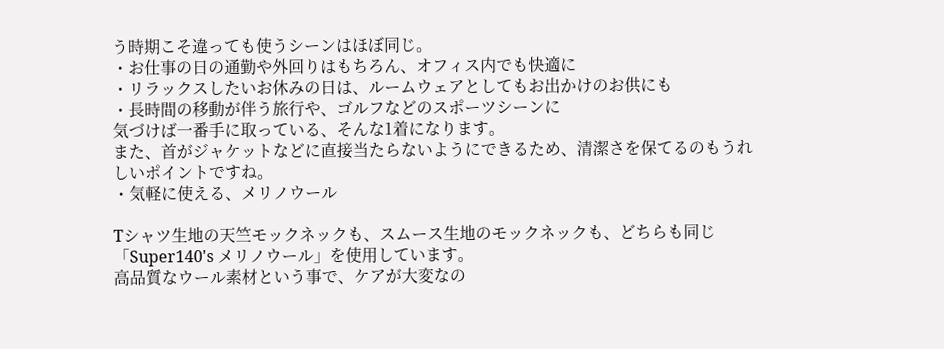う時期こそ違っても使うシーンはほぼ同じ。
・お仕事の日の通勤や外回りはもちろん、オフィス内でも快適に
・リラックスしたいお休みの日は、ルームウェアとしてもお出かけのお供にも
・長時間の移動が伴う旅行や、ゴルフなどのスポーツシーンに
気づけば一番手に取っている、そんな1着になります。
また、首がジャケットなどに直接当たらないようにできるため、清潔さを保てるのもうれしいポイントですね。
・気軽に使える、メリノウール

Tシャツ生地の天竺モックネックも、スムース生地のモックネックも、どちらも同じ「Super140's メリノウール」を使用しています。
高品質なウール素材という事で、ケアが大変なの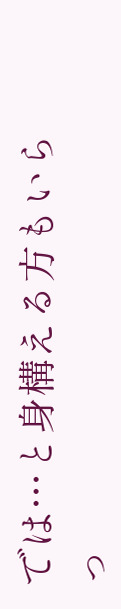では…と身構える方もいらっ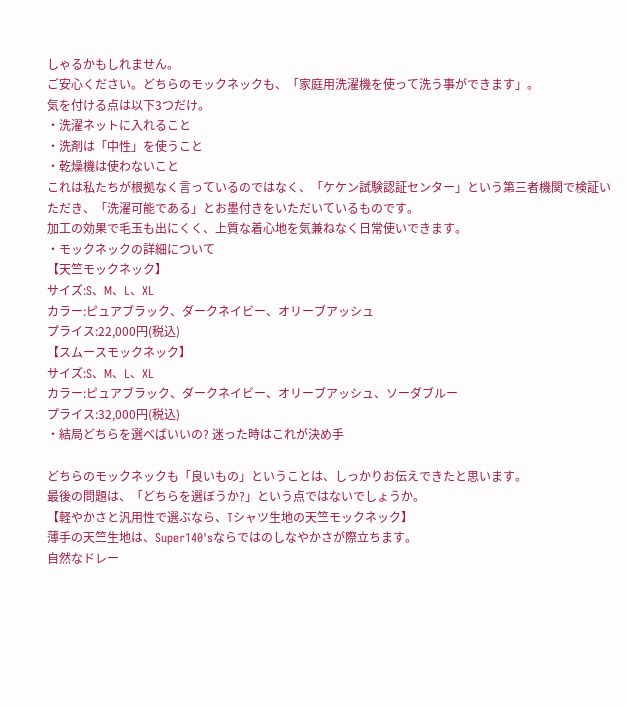しゃるかもしれません。
ご安心ください。どちらのモックネックも、「家庭用洗濯機を使って洗う事ができます」。
気を付ける点は以下3つだけ。
・洗濯ネットに入れること
・洗剤は「中性」を使うこと
・乾燥機は使わないこと
これは私たちが根拠なく言っているのではなく、「ケケン試験認証センター」という第三者機関で検証いただき、「洗濯可能である」とお墨付きをいただいているものです。
加工の効果で毛玉も出にくく、上質な着心地を気兼ねなく日常使いできます。
・モックネックの詳細について
【天竺モックネック】
サイズ:S、M、L、XL
カラー:ピュアブラック、ダークネイビー、オリーブアッシュ
プライス:22,000円(税込)
【スムースモックネック】
サイズ:S、M、L、XL
カラー:ピュアブラック、ダークネイビー、オリーブアッシュ、ソーダブルー
プライス:32,000円(税込)
・結局どちらを選べばいいの? 迷った時はこれが決め手

どちらのモックネックも「良いもの」ということは、しっかりお伝えできたと思います。
最後の問題は、「どちらを選ぼうか?」という点ではないでしょうか。
【軽やかさと汎用性で選ぶなら、Tシャツ生地の天竺モックネック】
薄手の天竺生地は、Super140'sならではのしなやかさが際立ちます。
自然なドレー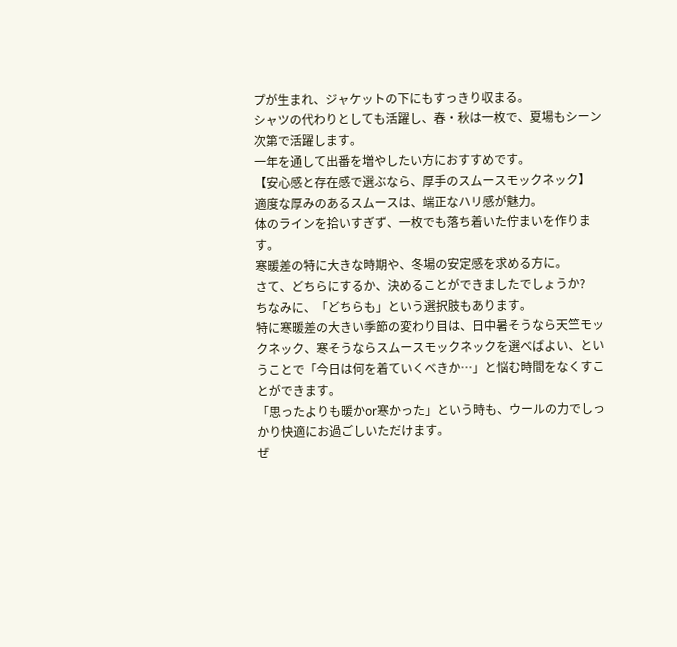プが生まれ、ジャケットの下にもすっきり収まる。
シャツの代わりとしても活躍し、春・秋は一枚で、夏場もシーン次第で活躍します。
一年を通して出番を増やしたい方におすすめです。
【安心感と存在感で選ぶなら、厚手のスムースモックネック】
適度な厚みのあるスムースは、端正なハリ感が魅力。
体のラインを拾いすぎず、一枚でも落ち着いた佇まいを作ります。
寒暖差の特に大きな時期や、冬場の安定感を求める方に。
さて、どちらにするか、決めることができましたでしょうか?
ちなみに、「どちらも」という選択肢もあります。
特に寒暖差の大きい季節の変わり目は、日中暑そうなら天竺モックネック、寒そうならスムースモックネックを選べばよい、ということで「今日は何を着ていくべきか…」と悩む時間をなくすことができます。
「思ったよりも暖かor寒かった」という時も、ウールの力でしっかり快適にお過ごしいただけます。
ぜ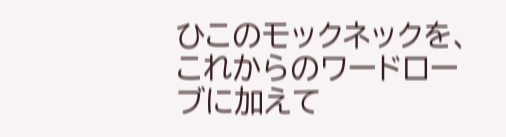ひこのモックネックを、これからのワードローブに加えて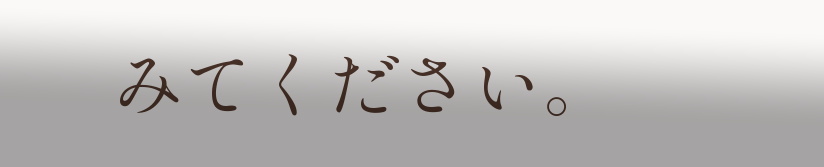みてください。